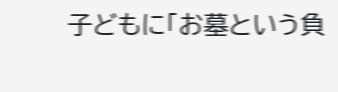子どもに「お墓という負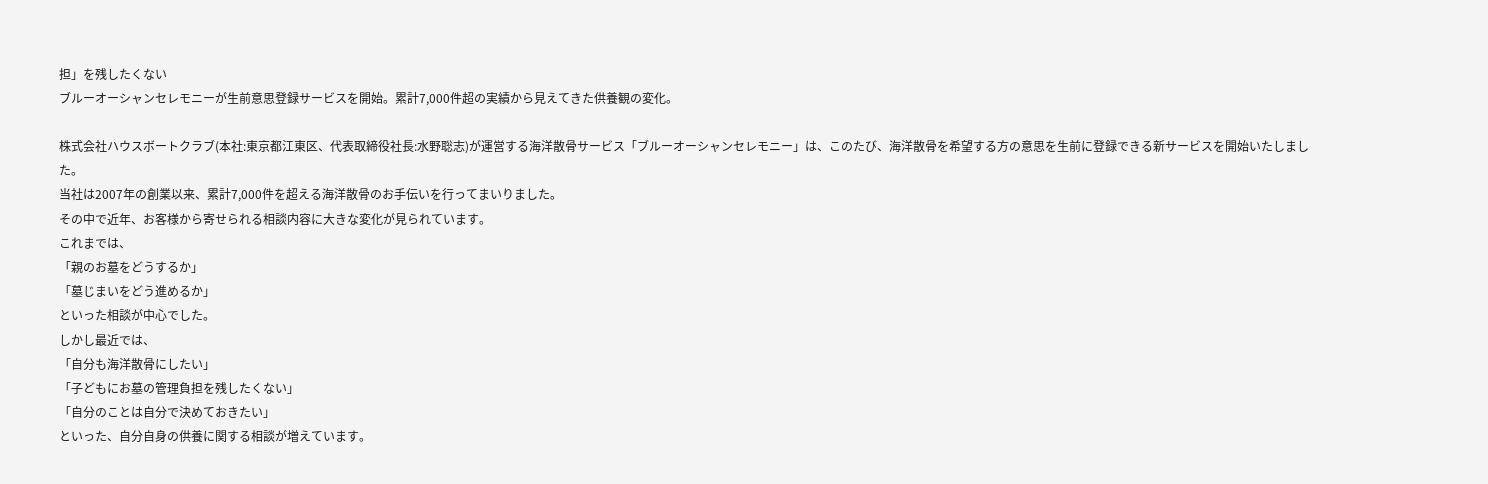担」を残したくない
ブルーオーシャンセレモニーが生前意思登録サービスを開始。累計7,000件超の実績から見えてきた供養観の変化。

株式会社ハウスボートクラブ(本社:東京都江東区、代表取締役社長:水野聡志)が運営する海洋散骨サービス「ブルーオーシャンセレモニー」は、このたび、海洋散骨を希望する方の意思を生前に登録できる新サービスを開始いたしました。
当社は2007年の創業以来、累計7,000件を超える海洋散骨のお手伝いを行ってまいりました。
その中で近年、お客様から寄せられる相談内容に大きな変化が見られています。
これまでは、
「親のお墓をどうするか」
「墓じまいをどう進めるか」
といった相談が中心でした。
しかし最近では、
「自分も海洋散骨にしたい」
「子どもにお墓の管理負担を残したくない」
「自分のことは自分で決めておきたい」
といった、自分自身の供養に関する相談が増えています。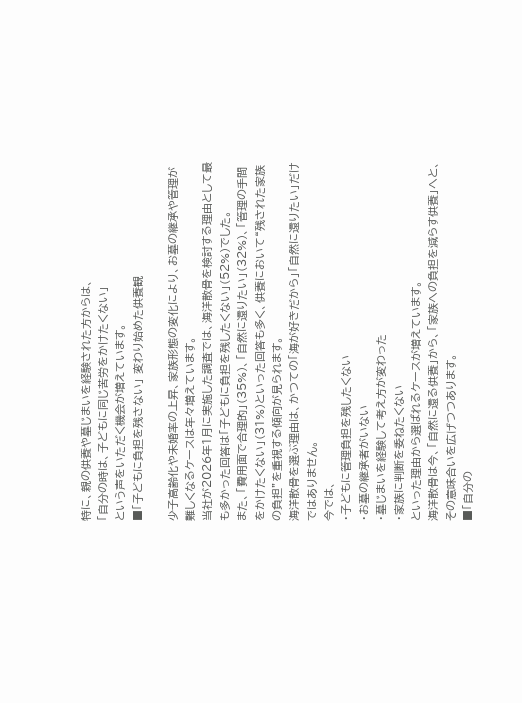特に、親の供養や墓じまいを経験された方からは、
「自分の時は、子どもに同じ苦労をかけたくない」
という声をいただく機会が増えています。
■「子どもに負担を残さない」 変わり始めた供養観

少子高齢化や未婚率の上昇、家族形態の変化により、お墓の継承や管理が難しくなるケースは年々増えています。
当社が2026年1月に実施した調査では、海洋散骨を検討する理由として最も多かった回答は「子どもに負担を残したくない」(52%)でした。
また、「費用面で合理的」(35%)、「自然に還りたい」(32%)、「管理の手間をかけたくない」(31%)といった回答も多く、供養において“残された家族の負担”を重視する傾向が見られます。
海洋散骨を選ぶ理由は、かつての「海が好きだから」「自然に還りたい」だけではありません。
今では、
・子どもに管理負担を残したくない
・お墓の継承者がいない
・墓じまいを経験して考え方が変わった
・家族に判断を委ねたくない
といった理由から選ばれるケースが増えています。
海洋散骨は今、「自然に還る供養」から、「家族への負担を減らす供養」へと、その意味合いを広げつつあります。
■「自分の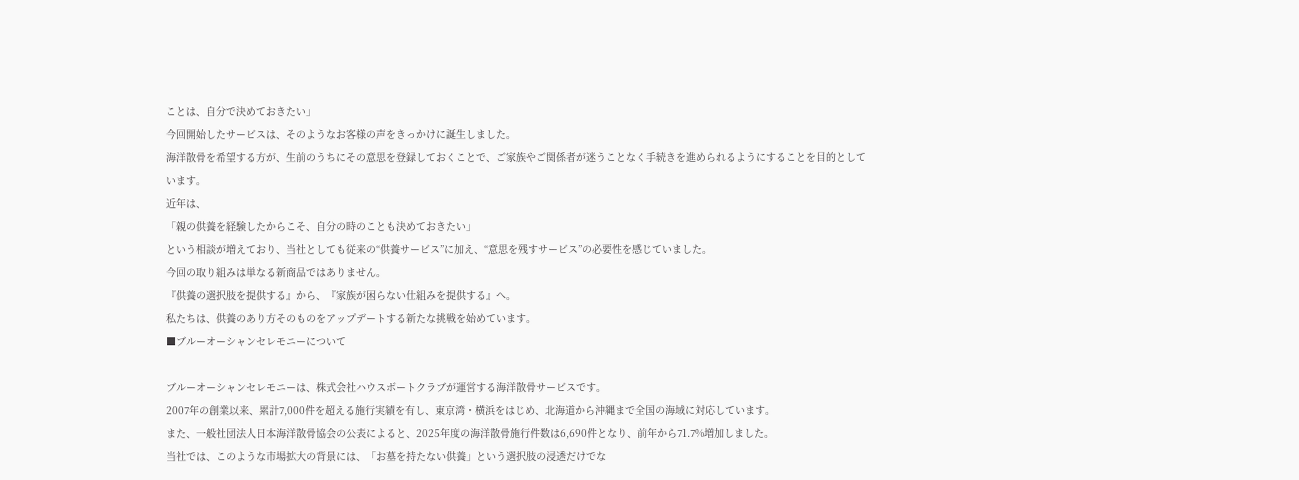ことは、自分で決めておきたい」
今回開始したサービスは、そのようなお客様の声をきっかけに誕生しました。
海洋散骨を希望する方が、生前のうちにその意思を登録しておくことで、ご家族やご関係者が迷うことなく手続きを進められるようにすることを目的としています。
近年は、
「親の供養を経験したからこそ、自分の時のことも決めておきたい」
という相談が増えており、当社としても従来の“供養サービス”に加え、“意思を残すサービス”の必要性を感じていました。
今回の取り組みは単なる新商品ではありません。
『供養の選択肢を提供する』から、『家族が困らない仕組みを提供する』へ。
私たちは、供養のあり方そのものをアップデートする新たな挑戦を始めています。
■ブルーオーシャンセレモニーについて

ブルーオーシャンセレモニーは、株式会社ハウスボートクラブが運営する海洋散骨サービスです。
2007年の創業以来、累計7,000件を超える施行実績を有し、東京湾・横浜をはじめ、北海道から沖縄まで全国の海域に対応しています。
また、一般社団法人日本海洋散骨協会の公表によると、2025年度の海洋散骨施行件数は6,690件となり、前年から71.7%増加しました。
当社では、このような市場拡大の背景には、「お墓を持たない供養」という選択肢の浸透だけでな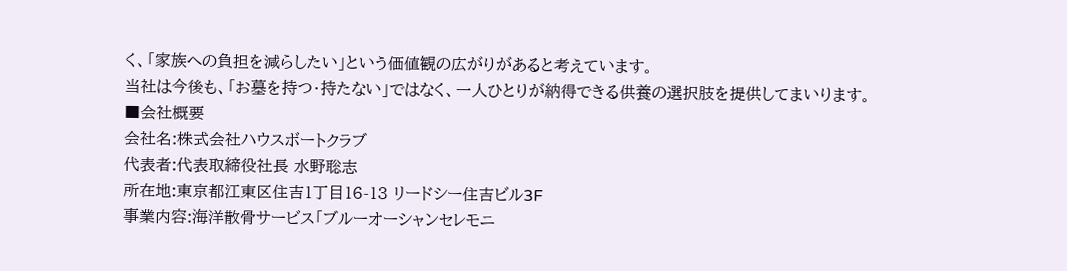く、「家族への負担を減らしたい」という価値観の広がりがあると考えています。
当社は今後も、「お墓を持つ・持たない」ではなく、一人ひとりが納得できる供養の選択肢を提供してまいります。
■会社概要
会社名:株式会社ハウスボートクラブ
代表者:代表取締役社長 水野聡志
所在地:東京都江東区住吉1丁目16-13 リードシー住吉ビル3F
事業内容:海洋散骨サービス「ブルーオーシャンセレモニ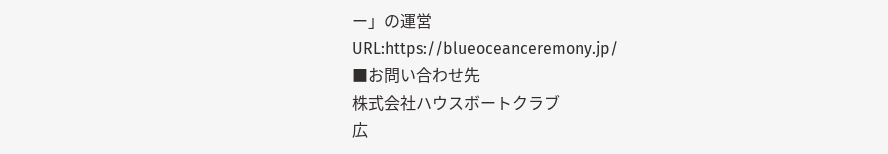ー」の運営
URL:https://blueoceanceremony.jp/
■お問い合わせ先
株式会社ハウスボートクラブ
広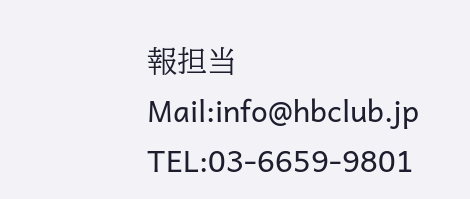報担当
Mail:info@hbclub.jp
TEL:03-6659-9801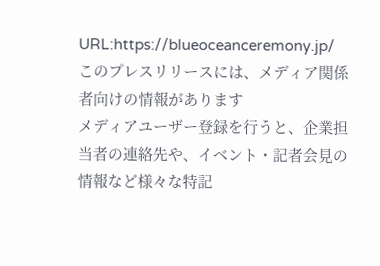URL:https://blueoceanceremony.jp/
このプレスリリースには、メディア関係者向けの情報があります
メディアユーザー登録を行うと、企業担当者の連絡先や、イベント・記者会見の情報など様々な特記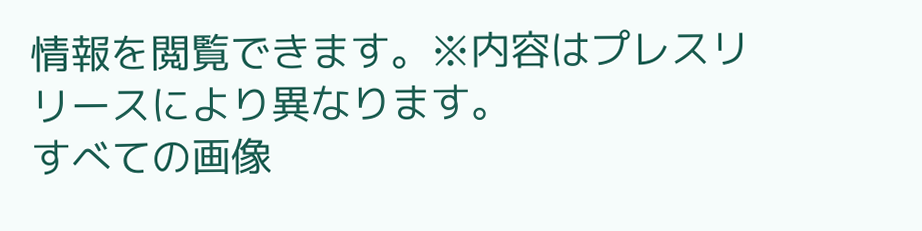情報を閲覧できます。※内容はプレスリリースにより異なります。
すべての画像